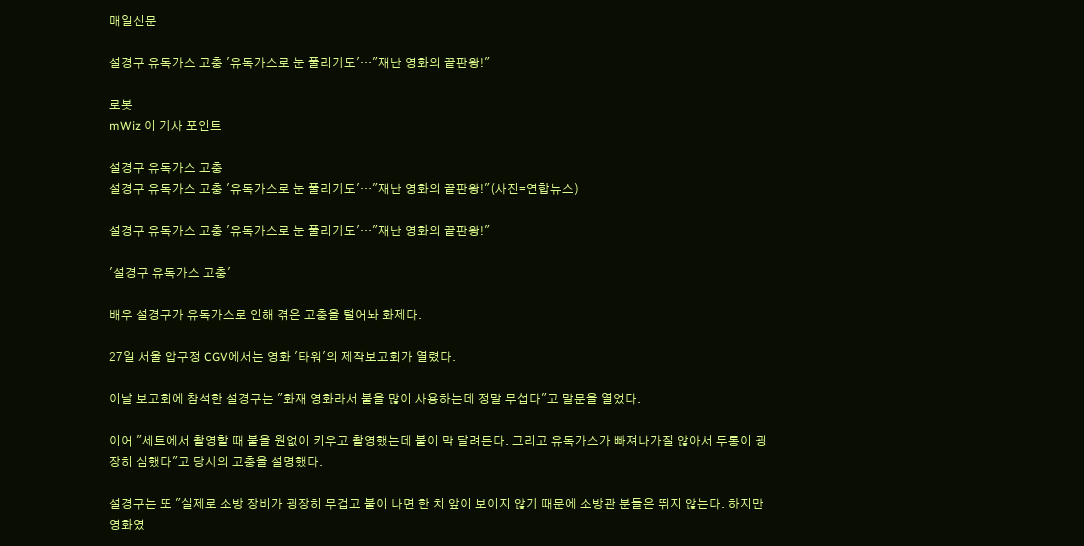매일신문

설경구 유독가스 고충 '유독가스로 눈 풀리기도'…"재난 영화의 끝판왕!"

로봇
mWiz 이 기사 포인트

설경구 유독가스 고충
설경구 유독가스 고충 '유독가스로 눈 풀리기도'…"재난 영화의 끝판왕!"(사진=연합뉴스)

설경구 유독가스 고충 '유독가스로 눈 풀리기도'…"재난 영화의 끝판왕!"

'설경구 유독가스 고충'

배우 설경구가 유독가스로 인해 겪은 고충을 털어놔 화제다.

27일 서울 압구정 CGV에서는 영화 '타워'의 제작보고회가 열렸다.

이날 보고회에 참석한 설경구는 "화재 영화라서 불을 많이 사용하는데 정말 무섭다"고 말문을 열었다.

이어 "세트에서 촬영할 때 불을 원없이 키우고 촬영했는데 불이 막 달려든다. 그리고 유독가스가 빠져나가질 않아서 두통이 굉장히 심했다"고 당시의 고충을 설명했다.

설경구는 또 "실제로 소방 장비가 굉장히 무겁고 불이 나면 한 치 앞이 보이지 않기 때문에 소방관 분들은 뛰지 않는다. 하지만 영화였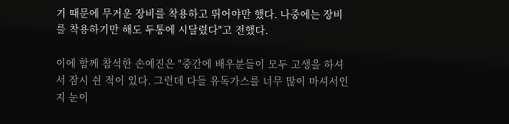기 때문에 무거운 장비를 착용하고 뛰어야만 했다. 나중에는 장비를 착용하기만 해도 두통에 시달렸다"고 전했다.

이에 함께 참석한 손예진은 "중간에 배우분들이 모두 고생을 하셔서 잠시 쉰 적이 있다. 그런데 다들 유독가스를 너무 많이 마셔서인지 눈이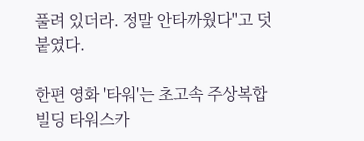풀려 있더라. 정말 안타까웠다"고 덧붙였다.

한편 영화 '타워'는 초고속 주상복합빌딩 타워스카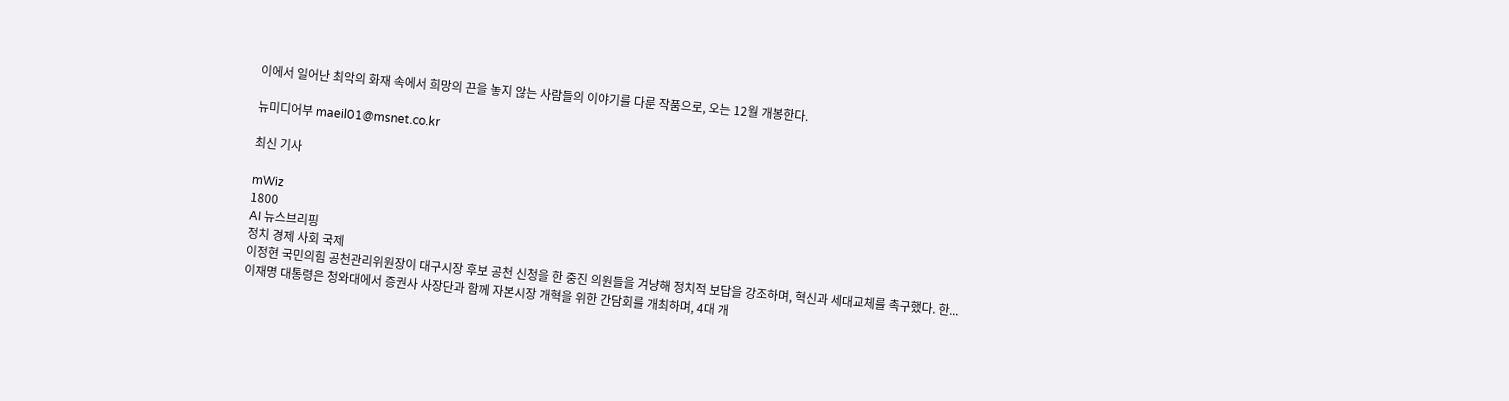이에서 일어난 최악의 화재 속에서 희망의 끈을 놓지 않는 사람들의 이야기를 다룬 작품으로, 오는 12월 개봉한다.

뉴미디어부 maeil01@msnet.co.kr

최신 기사

mWiz
1800
AI 뉴스브리핑
정치 경제 사회 국제
이정현 국민의힘 공천관리위원장이 대구시장 후보 공천 신청을 한 중진 의원들을 겨냥해 정치적 보답을 강조하며, 혁신과 세대교체를 촉구했다. 한...
이재명 대통령은 청와대에서 증권사 사장단과 함께 자본시장 개혁을 위한 간담회를 개최하며, 4대 개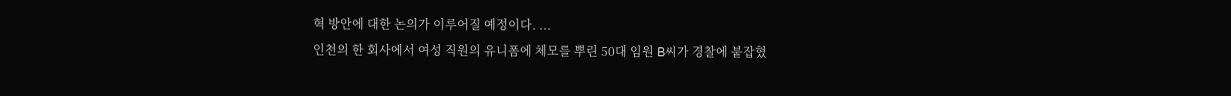혁 방안에 대한 논의가 이루어질 예정이다. ...
인천의 한 회사에서 여성 직원의 유니폼에 체모를 뿌린 50대 임원 B씨가 경찰에 붙잡혔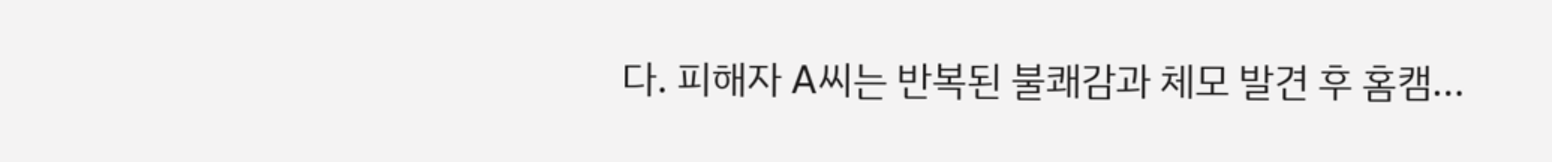다. 피해자 A씨는 반복된 불쾌감과 체모 발견 후 홈캠...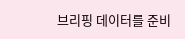브리핑 데이터를 준비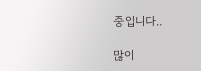중입니다..

많이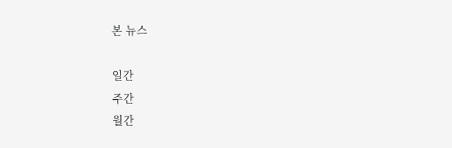본 뉴스

일간
주간
월간